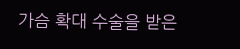가슴 확대 수술을 받은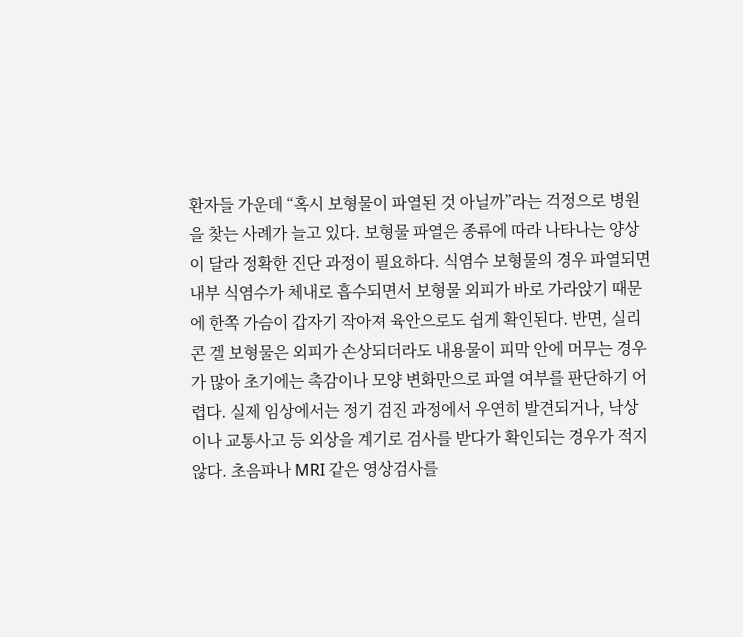환자들 가운데 “혹시 보형물이 파열된 것 아닐까”라는 걱정으로 병원을 찾는 사례가 늘고 있다. 보형물 파열은 종류에 따라 나타나는 양상이 달라 정확한 진단 과정이 필요하다. 식염수 보형물의 경우 파열되면 내부 식염수가 체내로 흡수되면서 보형물 외피가 바로 가라앉기 때문에 한쪽 가슴이 갑자기 작아져 육안으로도 쉽게 확인된다. 반면, 실리콘 겔 보형물은 외피가 손상되더라도 내용물이 피막 안에 머무는 경우가 많아 초기에는 촉감이나 모양 변화만으로 파열 여부를 판단하기 어렵다. 실제 임상에서는 정기 검진 과정에서 우연히 발견되거나, 낙상이나 교통사고 등 외상을 계기로 검사를 받다가 확인되는 경우가 적지 않다. 초음파나 MRI 같은 영상검사를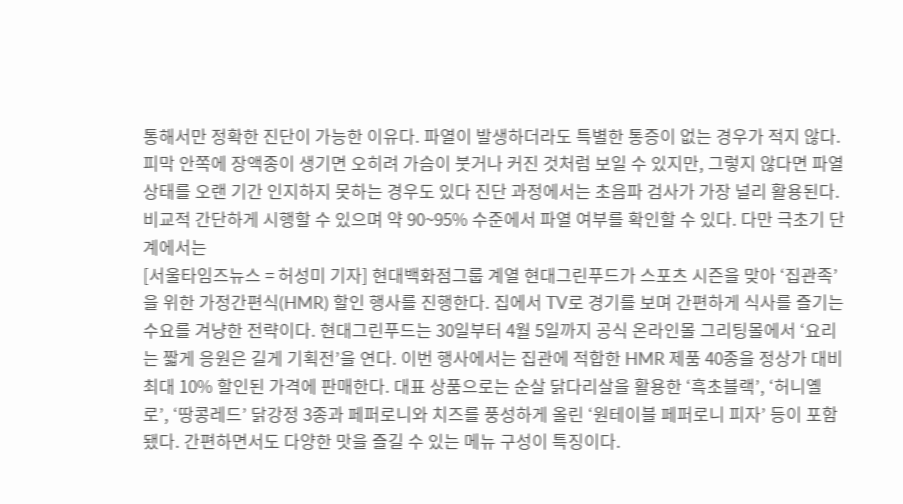통해서만 정확한 진단이 가능한 이유다. 파열이 발생하더라도 특별한 통증이 없는 경우가 적지 않다. 피막 안쪽에 장액종이 생기면 오히려 가슴이 붓거나 커진 것처럼 보일 수 있지만, 그렇지 않다면 파열 상태를 오랜 기간 인지하지 못하는 경우도 있다 진단 과정에서는 초음파 검사가 가장 널리 활용된다. 비교적 간단하게 시행할 수 있으며 약 90~95% 수준에서 파열 여부를 확인할 수 있다. 다만 극초기 단계에서는
[서울타임즈뉴스 = 허성미 기자] 현대백화점그룹 계열 현대그린푸드가 스포츠 시즌을 맞아 ‘집관족’을 위한 가정간편식(HMR) 할인 행사를 진행한다. 집에서 TV로 경기를 보며 간편하게 식사를 즐기는 수요를 겨냥한 전략이다. 현대그린푸드는 30일부터 4월 5일까지 공식 온라인몰 그리팅몰에서 ‘요리는 짧게 응원은 길게 기획전’을 연다. 이번 행사에서는 집관에 적합한 HMR 제품 40종을 정상가 대비 최대 10% 할인된 가격에 판매한다. 대표 상품으로는 순살 닭다리살을 활용한 ‘흑초블랙’, ‘허니옐로’, ‘땅콩레드’ 닭강정 3종과 페퍼로니와 치즈를 풍성하게 올린 ‘원테이블 페퍼로니 피자’ 등이 포함됐다. 간편하면서도 다양한 맛을 즐길 수 있는 메뉴 구성이 특징이다.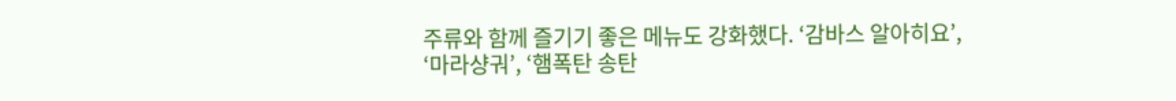주류와 함께 즐기기 좋은 메뉴도 강화했다. ‘감바스 알아히요’, ‘마라샹궈’, ‘햄폭탄 송탄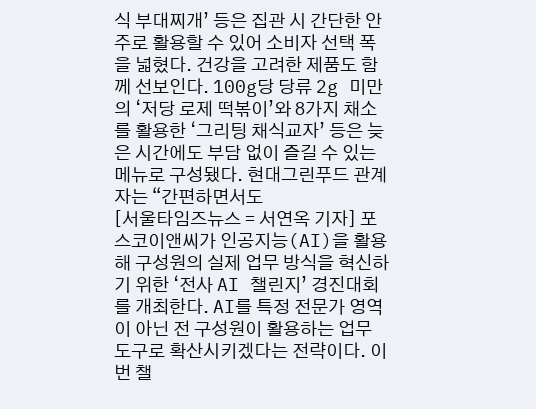식 부대찌개’ 등은 집관 시 간단한 안주로 활용할 수 있어 소비자 선택 폭을 넓혔다. 건강을 고려한 제품도 함께 선보인다. 100g당 당류 2g 미만의 ‘저당 로제 떡볶이’와 8가지 채소를 활용한 ‘그리팅 채식교자’ 등은 늦은 시간에도 부담 없이 즐길 수 있는 메뉴로 구성됐다. 현대그린푸드 관계자는 “간편하면서도
[서울타임즈뉴스 = 서연옥 기자] 포스코이앤씨가 인공지능(AI)을 활용해 구성원의 실제 업무 방식을 혁신하기 위한 ‘전사 AI 챌린지’ 경진대회를 개최한다. AI를 특정 전문가 영역이 아닌 전 구성원이 활용하는 업무 도구로 확산시키겠다는 전략이다. 이번 챌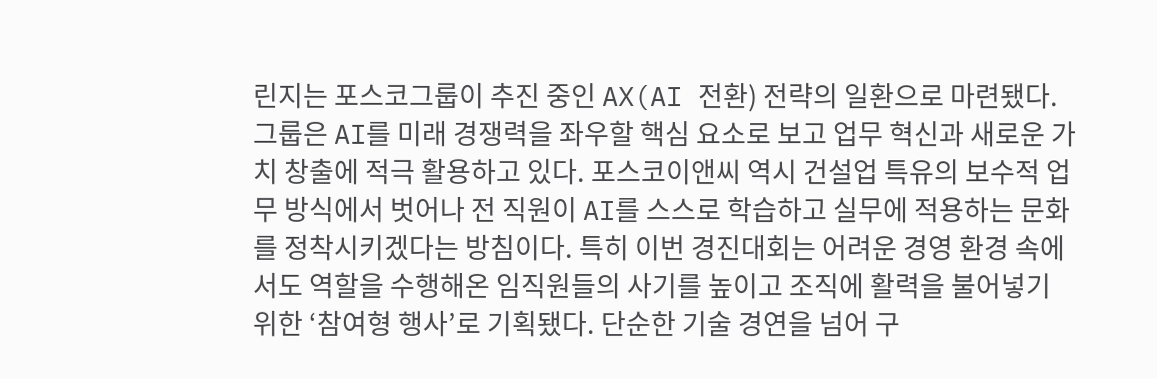린지는 포스코그룹이 추진 중인 AX(AI 전환) 전략의 일환으로 마련됐다. 그룹은 AI를 미래 경쟁력을 좌우할 핵심 요소로 보고 업무 혁신과 새로운 가치 창출에 적극 활용하고 있다. 포스코이앤씨 역시 건설업 특유의 보수적 업무 방식에서 벗어나 전 직원이 AI를 스스로 학습하고 실무에 적용하는 문화를 정착시키겠다는 방침이다. 특히 이번 경진대회는 어려운 경영 환경 속에서도 역할을 수행해온 임직원들의 사기를 높이고 조직에 활력을 불어넣기 위한 ‘참여형 행사’로 기획됐다. 단순한 기술 경연을 넘어 구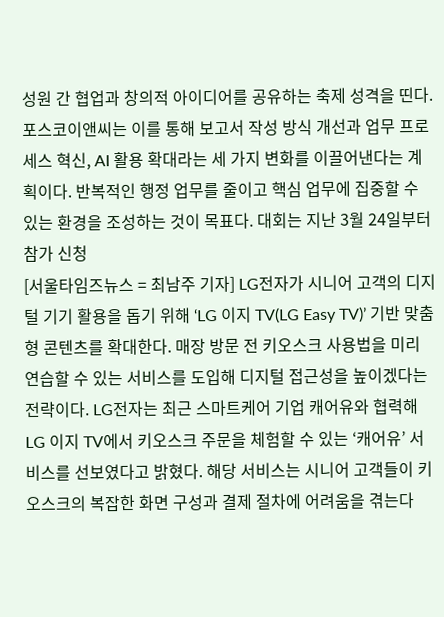성원 간 협업과 창의적 아이디어를 공유하는 축제 성격을 띤다. 포스코이앤씨는 이를 통해 보고서 작성 방식 개선과 업무 프로세스 혁신, AI 활용 확대라는 세 가지 변화를 이끌어낸다는 계획이다. 반복적인 행정 업무를 줄이고 핵심 업무에 집중할 수 있는 환경을 조성하는 것이 목표다. 대회는 지난 3월 24일부터 참가 신청
[서울타임즈뉴스 = 최남주 기자] LG전자가 시니어 고객의 디지털 기기 활용을 돕기 위해 ‘LG 이지 TV(LG Easy TV)’ 기반 맞춤형 콘텐츠를 확대한다. 매장 방문 전 키오스크 사용법을 미리 연습할 수 있는 서비스를 도입해 디지털 접근성을 높이겠다는 전략이다. LG전자는 최근 스마트케어 기업 캐어유와 협력해 LG 이지 TV에서 키오스크 주문을 체험할 수 있는 ‘캐어유’ 서비스를 선보였다고 밝혔다. 해당 서비스는 시니어 고객들이 키오스크의 복잡한 화면 구성과 결제 절차에 어려움을 겪는다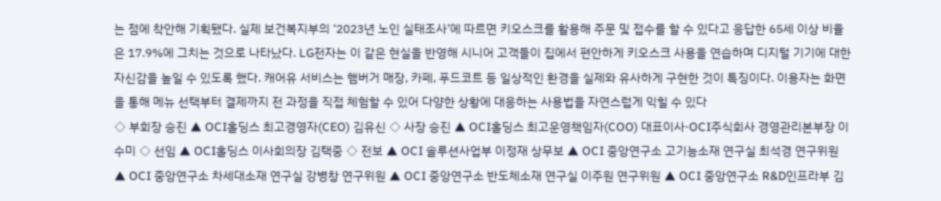는 점에 착안해 기획됐다. 실제 보건복지부의 ‘2023년 노인 실태조사’에 따르면 키오스크를 활용해 주문 및 접수를 할 수 있다고 응답한 65세 이상 비율은 17.9%에 그치는 것으로 나타났다. LG전자는 이 같은 현실을 반영해 시니어 고객들이 집에서 편안하게 키오스크 사용을 연습하며 디지털 기기에 대한 자신감을 높일 수 있도록 했다. 캐어유 서비스는 햄버거 매장, 카페, 푸드코트 등 일상적인 환경을 실제와 유사하게 구현한 것이 특징이다. 이용자는 화면을 통해 메뉴 선택부터 결제까지 전 과정을 직접 체험할 수 있어 다양한 상황에 대응하는 사용법을 자연스럽게 익힐 수 있다
◇ 부회장 승진 ▲ OCI홀딩스 최고경영자(CEO) 김유신 ◇ 사장 승진 ▲ OCI홀딩스 최고운영책임자(COO) 대표이사·OCI주식회사 경영관리본부장 이수미 ◇ 선임 ▲ OCI홀딩스 이사회의장 김택중 ◇ 전보 ▲ OCI 솔루션사업부 이정재 상무보 ▲ OCI 중앙연구소 고기능소재 연구실 최석경 연구위원 ▲ OCI 중앙연구소 차세대소재 연구실 강병창 연구위원 ▲ OCI 중앙연구소 반도체소재 연구실 이주원 연구위원 ▲ OCI 중앙연구소 R&D인프라부 김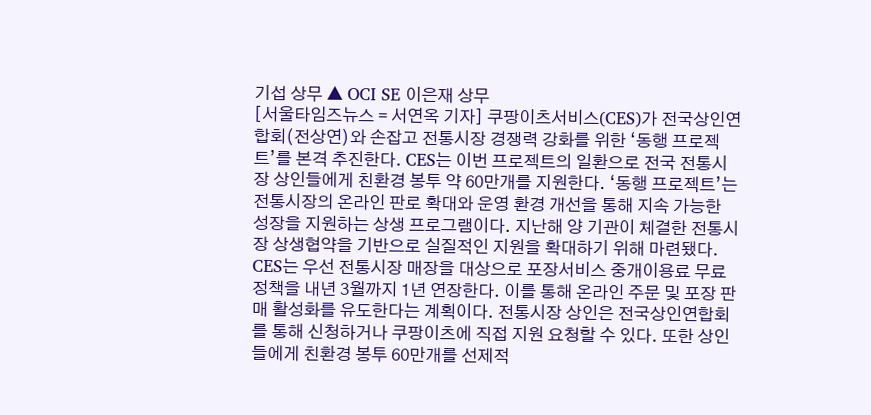기섭 상무 ▲ OCI SE 이은재 상무
[서울타임즈뉴스 = 서연옥 기자] 쿠팡이츠서비스(CES)가 전국상인연합회(전상연)와 손잡고 전통시장 경쟁력 강화를 위한 ‘동행 프로젝트’를 본격 추진한다. CES는 이번 프로젝트의 일환으로 전국 전통시장 상인들에게 친환경 봉투 약 60만개를 지원한다. ‘동행 프로젝트’는 전통시장의 온라인 판로 확대와 운영 환경 개선을 통해 지속 가능한 성장을 지원하는 상생 프로그램이다. 지난해 양 기관이 체결한 전통시장 상생협약을 기반으로 실질적인 지원을 확대하기 위해 마련됐다. CES는 우선 전통시장 매장을 대상으로 포장서비스 중개이용료 무료 정책을 내년 3월까지 1년 연장한다. 이를 통해 온라인 주문 및 포장 판매 활성화를 유도한다는 계획이다. 전통시장 상인은 전국상인연합회를 통해 신청하거나 쿠팡이츠에 직접 지원 요청할 수 있다. 또한 상인들에게 친환경 봉투 60만개를 선제적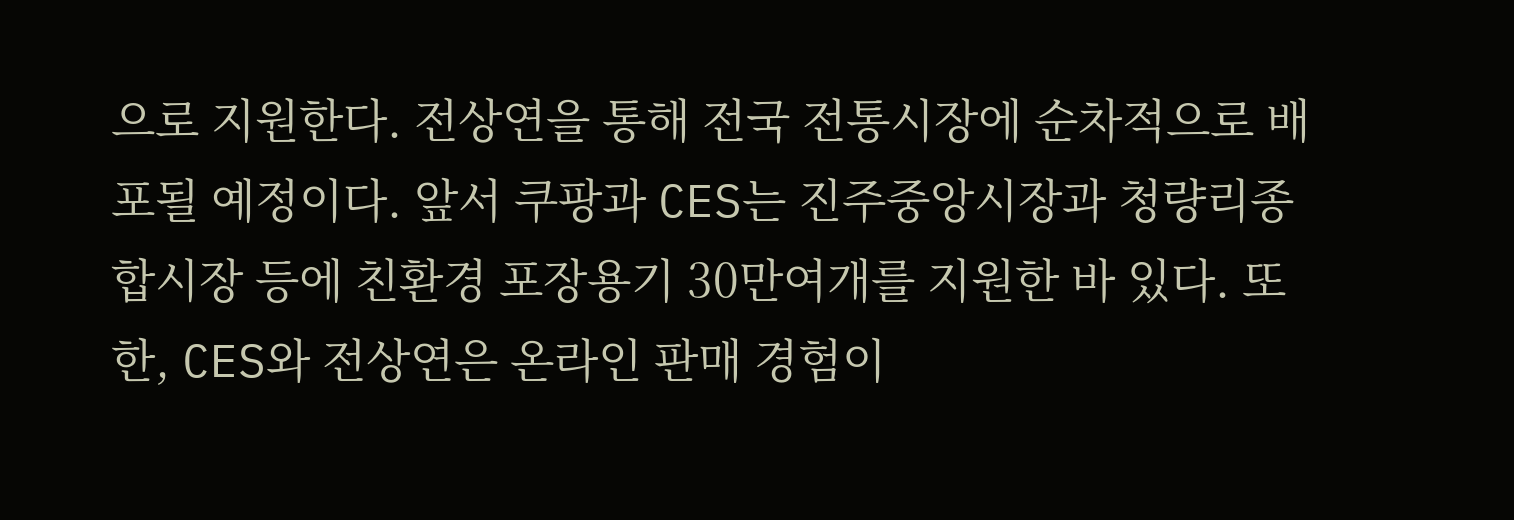으로 지원한다. 전상연을 통해 전국 전통시장에 순차적으로 배포될 예정이다. 앞서 쿠팡과 CES는 진주중앙시장과 청량리종합시장 등에 친환경 포장용기 30만여개를 지원한 바 있다. 또한, CES와 전상연은 온라인 판매 경험이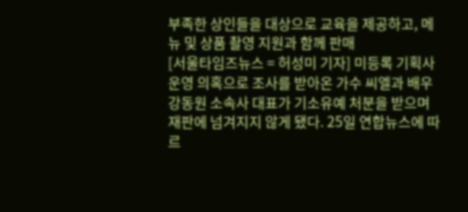부족한 상인들을 대상으로 교육을 제공하고, 메뉴 및 상품 촬영 지원과 함께 판매
[서울타임즈뉴스 = 허성미 기자] 미등록 기획사 운영 의혹으로 조사를 받아온 가수 씨엘과 배우 강동원 소속사 대표가 기소유예 처분을 받으며 재판에 넘겨지지 않게 됐다. 25일 연합뉴스에 따르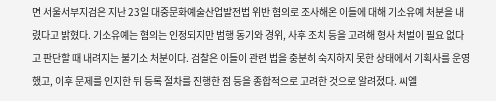면 서울서부지검은 지난 23일 대중문화예술산업발전법 위반 혐의로 조사해온 이들에 대해 기소유예 처분을 내렸다고 밝혔다. 기소유예는 혐의는 인정되지만 범행 동기와 경위, 사후 조치 등을 고려해 형사 처벌이 필요 없다고 판단할 때 내려지는 불기소 처분이다. 검찰은 이들이 관련 법을 충분히 숙지하지 못한 상태에서 기획사를 운영했고, 이후 문제를 인지한 뒤 등록 절차를 진행한 점 등을 종합적으로 고려한 것으로 알려졌다. 씨엘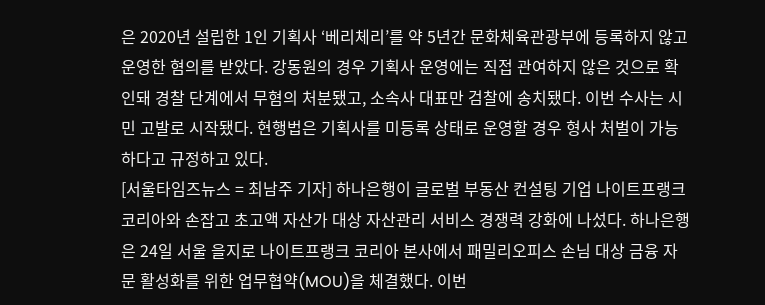은 2020년 설립한 1인 기획사 ‘베리체리’를 약 5년간 문화체육관광부에 등록하지 않고 운영한 혐의를 받았다. 강동원의 경우 기획사 운영에는 직접 관여하지 않은 것으로 확인돼 경찰 단계에서 무혐의 처분됐고, 소속사 대표만 검찰에 송치됐다. 이번 수사는 시민 고발로 시작됐다. 현행법은 기획사를 미등록 상태로 운영할 경우 형사 처벌이 가능하다고 규정하고 있다.
[서울타임즈뉴스 = 최남주 기자] 하나은행이 글로벌 부동산 컨설팅 기업 나이트프랭크 코리아와 손잡고 초고액 자산가 대상 자산관리 서비스 경쟁력 강화에 나섰다. 하나은행은 24일 서울 을지로 나이트프랭크 코리아 본사에서 패밀리오피스 손님 대상 금융 자문 활성화를 위한 업무협약(MOU)을 체결했다. 이번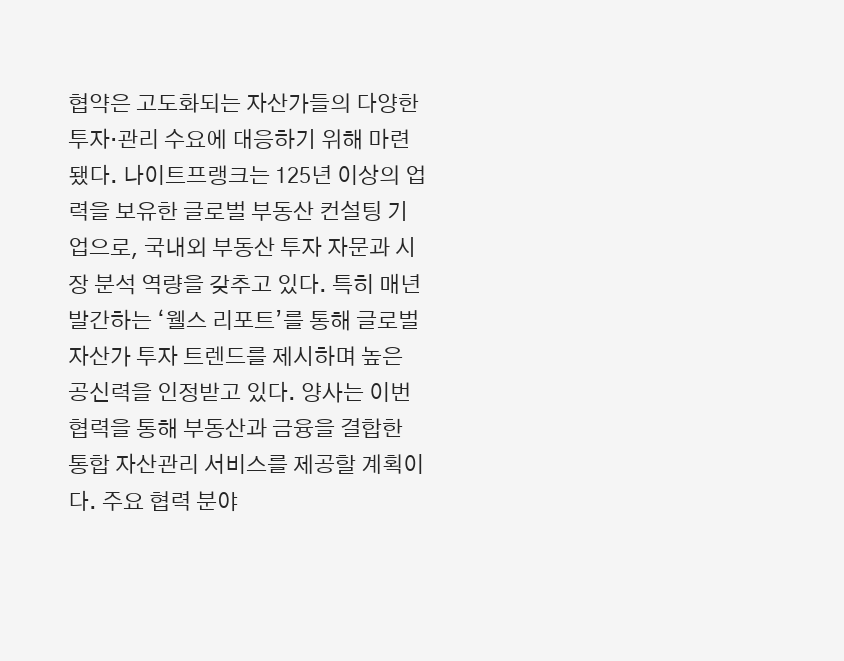협약은 고도화되는 자산가들의 다양한 투자·관리 수요에 대응하기 위해 마련됐다. 나이트프랭크는 125년 이상의 업력을 보유한 글로벌 부동산 컨설팅 기업으로, 국내외 부동산 투자 자문과 시장 분석 역량을 갖추고 있다. 특히 매년 발간하는 ‘웰스 리포트’를 통해 글로벌 자산가 투자 트렌드를 제시하며 높은 공신력을 인정받고 있다. 양사는 이번 협력을 통해 부동산과 금융을 결합한 통합 자산관리 서비스를 제공할 계획이다. 주요 협력 분야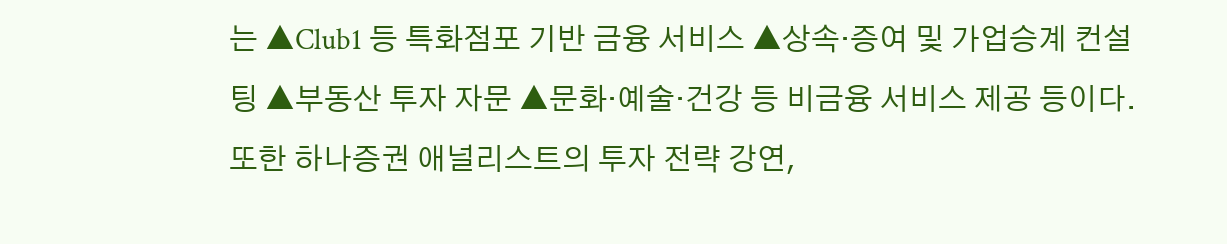는 ▲Club1 등 특화점포 기반 금융 서비스 ▲상속·증여 및 가업승계 컨설팅 ▲부동산 투자 자문 ▲문화·예술·건강 등 비금융 서비스 제공 등이다. 또한 하나증권 애널리스트의 투자 전략 강연,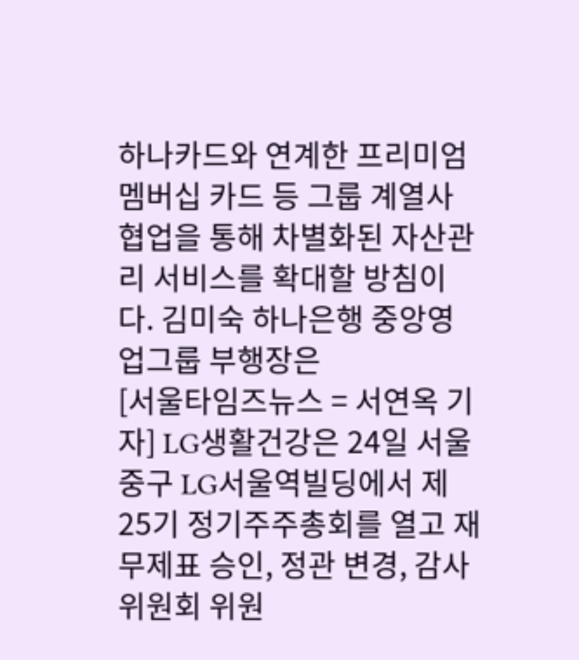하나카드와 연계한 프리미엄 멤버십 카드 등 그룹 계열사 협업을 통해 차별화된 자산관리 서비스를 확대할 방침이다. 김미숙 하나은행 중앙영업그룹 부행장은
[서울타임즈뉴스 = 서연옥 기자] LG생활건강은 24일 서울 중구 LG서울역빌딩에서 제25기 정기주주총회를 열고 재무제표 승인, 정관 변경, 감사위원회 위원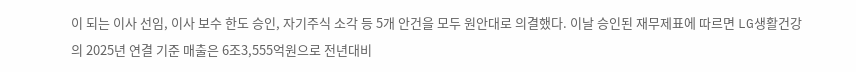이 되는 이사 선임, 이사 보수 한도 승인, 자기주식 소각 등 5개 안건을 모두 원안대로 의결했다. 이날 승인된 재무제표에 따르면 LG생활건강의 2025년 연결 기준 매출은 6조3,555억원으로 전년대비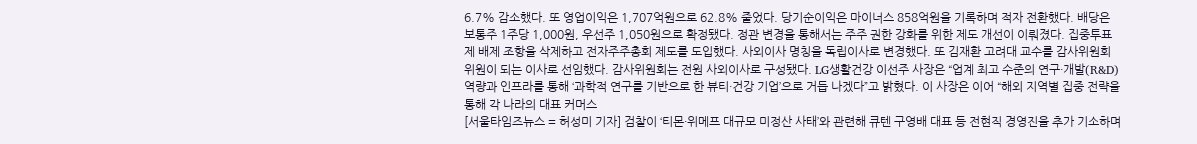6.7% 감소했다. 또 영업이익은 1,707억원으로 62.8% 줄었다. 당기순이익은 마이너스 858억원을 기록하며 적자 전환했다. 배당은 보통주 1주당 1,000원, 우선주 1,050원으로 확정됐다. 정관 변경을 통해서는 주주 권한 강화를 위한 제도 개선이 이뤄졌다. 집중투표제 배제 조항을 삭제하고 전자주주총회 제도를 도입했다. 사외이사 명칭을 독립이사로 변경했다. 또 김재환 고려대 교수를 감사위원회 위원이 되는 이사로 선임했다. 감사위원회는 전원 사외이사로 구성됐다. LG생활건강 이선주 사장은 “업계 최고 수준의 연구·개발(R&D) 역량과 인프라를 통해 ‘과학적 연구를 기반으로 한 뷰티·건강 기업’으로 거듭 나겠다”고 밝혔다. 이 사장은 이어 “해외 지역별 집중 전략을 통해 각 나라의 대표 커머스
[서울타임즈뉴스 = 허성미 기자] 검찰이 ‘티몬·위메프 대규모 미정산 사태’와 관련해 큐텐 구영배 대표 등 전현직 경영진을 추가 기소하며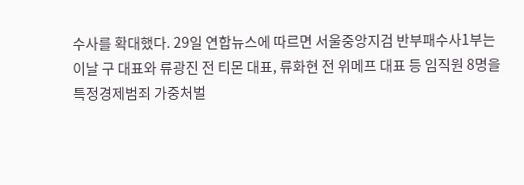수사를 확대했다. 29일 연합뉴스에 따르면 서울중앙지검 반부패수사1부는 이날 구 대표와 류광진 전 티몬 대표, 류화현 전 위메프 대표 등 임직원 8명을 특정경제범죄 가중처벌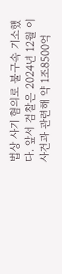법상 사기 혐의로 불구속 기소했다. 앞서 검찰은 2024년 12월 이 사건과 관련해 약 1조8500억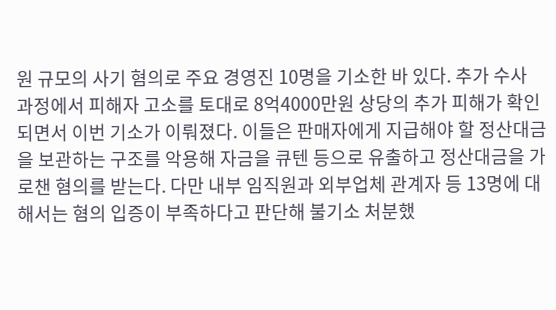원 규모의 사기 혐의로 주요 경영진 10명을 기소한 바 있다. 추가 수사 과정에서 피해자 고소를 토대로 8억4000만원 상당의 추가 피해가 확인되면서 이번 기소가 이뤄졌다. 이들은 판매자에게 지급해야 할 정산대금을 보관하는 구조를 악용해 자금을 큐텐 등으로 유출하고 정산대금을 가로챈 혐의를 받는다. 다만 내부 임직원과 외부업체 관계자 등 13명에 대해서는 혐의 입증이 부족하다고 판단해 불기소 처분했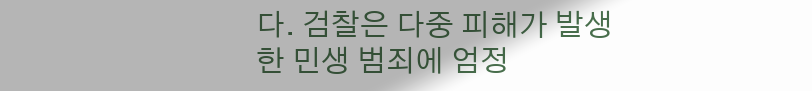다. 검찰은 다중 피해가 발생한 민생 범죄에 엄정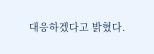대응하겠다고 밝혔다.